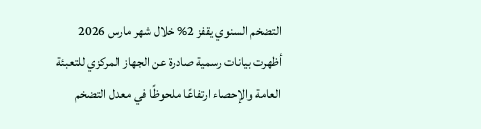التضخم السنوي يقفز 2% خلال شهر مارس 2026
أظهرت بيانات رسمية صادرة عن الجهاز المركزي للتعبئة العامة والإحصاء ارتفاعًا ملحوظًا في معدل التضخم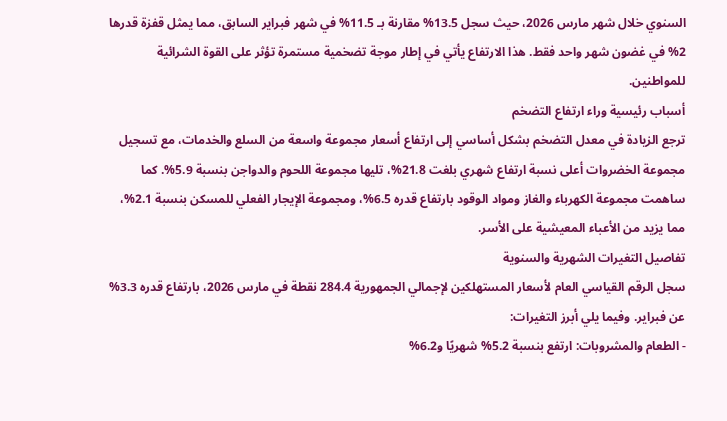السنوي خلال شهر مارس 2026، حيث سجل 13.5% مقارنة بـ 11.5% في شهر فبراير السابق، مما يمثل قفزة قدرها 2% في غضون شهر واحد فقط. هذا الارتفاع يأتي في إطار موجة تضخمية مستمرة تؤثر على القوة الشرائية للمواطنين.
أسباب رئيسية وراء ارتفاع التضخم
ترجع الزيادة في معدل التضخم بشكل أساسي إلى ارتفاع أسعار مجموعة واسعة من السلع والخدمات، مع تسجيل مجموعة الخضروات أعلى نسبة ارتفاع شهري بلغت 21.8%، تليها مجموعة اللحوم والدواجن بنسبة 5.9%. كما ساهمت مجموعة الكهرباء والغاز ومواد الوقود بارتفاع قدره 6.5%، ومجموعة الإيجار الفعلي للمسكن بنسبة 2.1%، مما يزيد من الأعباء المعيشية على الأسر.
تفاصيل التغيرات الشهرية والسنوية
سجل الرقم القياسي العام لأسعار المستهلكين لإجمالي الجمهورية 284.4 نقطة في مارس 2026، بارتفاع قدره 3.3% عن فبراير. وفيما يلي أبرز التغيرات:
- الطعام والمشروبات: ارتفع بنسبة 5.2% شهريًا و6.2%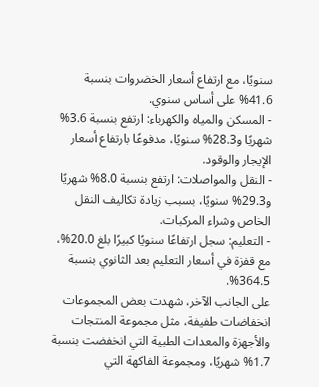سنويًا، مع ارتفاع أسعار الخضروات بنسبة 41.6% على أساس سنوي.
- المسكن والمياه والكهرباء: ارتفع بنسبة 3.6% شهريًا و28.3% سنويًا، مدفوعًا بارتفاع أسعار الإيجار والوقود.
- النقل والمواصلات: ارتفع بنسبة 8.0% شهريًا و29.3% سنويًا، بسبب زيادة تكاليف النقل الخاص وشراء المركبات.
- التعليم: سجل ارتفاعًا سنويًا كبيرًا بلغ 20.0%، مع قفزة في أسعار التعليم بعد الثانوي بنسبة 364.5%.
على الجانب الآخر، شهدت بعض المجموعات انخفاضات طفيفة، مثل مجموعة المنتجات والأجهزة والمعدات الطبية التي انخفضت بنسبة 1.7% شهريًا، ومجموعة الفاكهة التي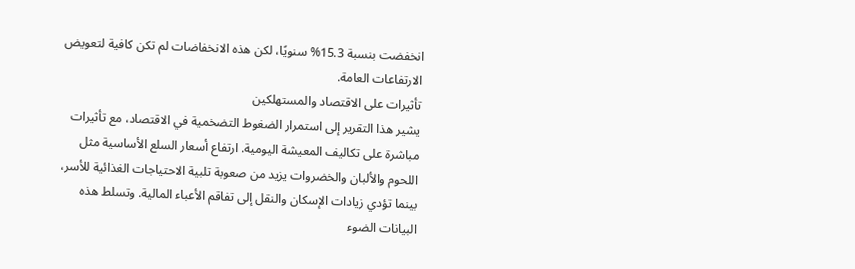انخفضت بنسبة 15.3% سنويًا، لكن هذه الانخفاضات لم تكن كافية لتعويض الارتفاعات العامة.
تأثيرات على الاقتصاد والمستهلكين
يشير هذا التقرير إلى استمرار الضغوط التضخمية في الاقتصاد، مع تأثيرات مباشرة على تكاليف المعيشة اليومية. ارتفاع أسعار السلع الأساسية مثل اللحوم والألبان والخضروات يزيد من صعوبة تلبية الاحتياجات الغذائية للأسر، بينما تؤدي زيادات الإسكان والنقل إلى تفاقم الأعباء المالية. وتسلط هذه البيانات الضوء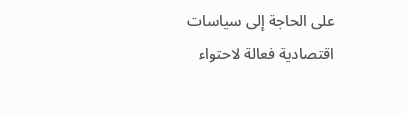على الحاجة إلى سياسات اقتصادية فعالة لاحتواء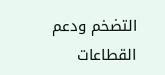التضخم ودعم القطاعات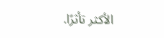الأكثر تأثرًا.